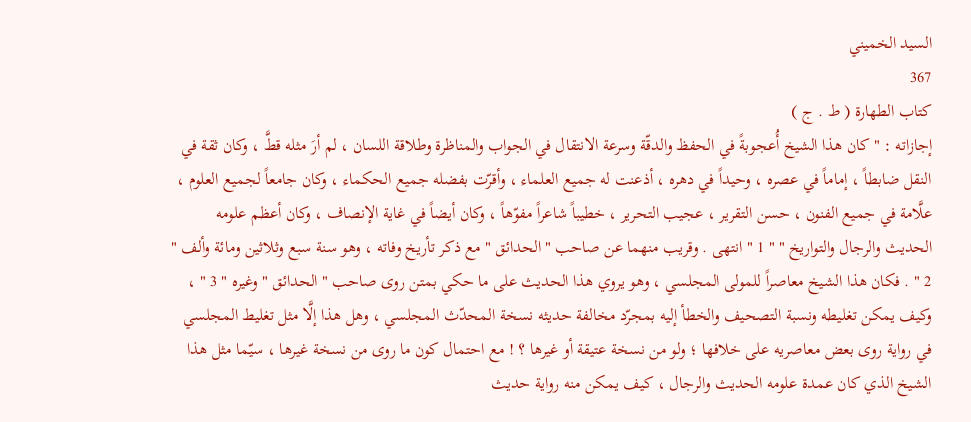السيد الخميني
367
كتاب الطهارة ( ط . ج )
إجازاته : " كان هذا الشيخ أُعجوبةً في الحفظ والدقّة وسرعة الانتقال في الجواب والمناظرة وطلاقة اللسان ، لم أرَ مثله قطَّ ، وكان ثقة في النقل ضابطاً ، إماماً في عصره ، وحيداً في دهره ، أذعنت له جميع العلماء ، وأقرّت بفضله جميع الحكماء ، وكان جامعاً لجميع العلوم ، علَّامة في جميع الفنون ، حسن التقرير ، عجيب التحرير ، خطيباً شاعراً مفوّهاً ، وكان أيضاً في غاية الإنصاف ، وكان أعظم علومه الحديث والرجال والتواريخ " " 1 " انتهى . وقريب منهما عن صاحب " الحدائق " مع ذكر تأريخ وفاته ، وهو سنة سبع وثلاثين ومائة وألف " 2 " . فكان هذا الشيخ معاصراً للمولى المجلسي ، وهو يروي هذا الحديث على ما حكي بمتن روى صاحب " الحدائق " وغيره " 3 " ، وكيف يمكن تغليطه ونسبة التصحيف والخطأ إليه بمجرّد مخالفة حديثه نسخة المحدّث المجلسي ، وهل هذا إلَّا مثل تغليط المجلسي في رواية روى بعض معاصريه على خلافها ؛ ولو من نسخة عتيقة أو غيرها ؟ ! مع احتمال كون ما روى من نسخة غيرها ، سيّما مثل هذا الشيخ الذي كان عمدة علومه الحديث والرجال ، كيف يمكن منه رواية حديث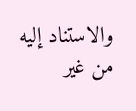والاستناد إليه من غير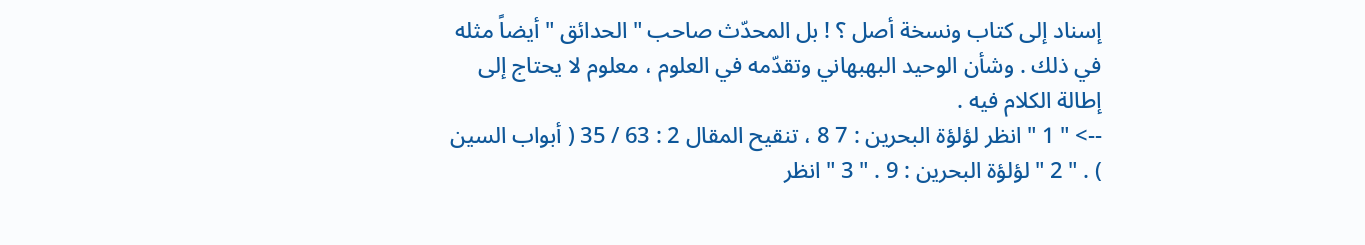إسناد إلى كتاب ونسخة أصل ؟ ! بل المحدّث صاحب " الحدائق " أيضاً مثله في ذلك . وشأن الوحيد البهبهاني وتقدّمه في العلوم ، معلوم لا يحتاج إلى إطالة الكلام فيه .
--> " 1 " انظر لؤلؤة البحرين : 7 8 ، تنقيح المقال 2 : 63 / 35 ( أبواب السين ) . " 2 " لؤلؤة البحرين : 9 . " 3 " انظر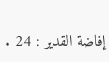إفاضة القدير : 24 .